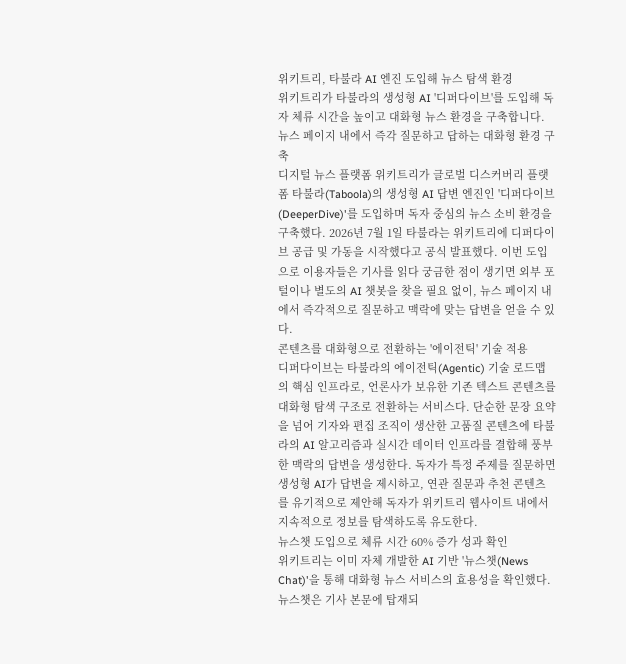위키트리, 타불라 AI 엔진 도입해 뉴스 탐색 환경
위키트리가 타불라의 생성형 AI '디퍼다이브'를 도입해 독자 체류 시간을 높이고 대화형 뉴스 환경을 구축합니다.
뉴스 페이지 내에서 즉각 질문하고 답하는 대화형 환경 구축
디지털 뉴스 플랫폼 위키트리가 글로벌 디스커버리 플랫폼 타불라(Taboola)의 생성형 AI 답변 엔진인 '디퍼다이브(DeeperDive)'를 도입하며 독자 중심의 뉴스 소비 환경을 구축했다. 2026년 7월 1일 타불라는 위키트리에 디퍼다이브 공급 및 가동을 시작했다고 공식 발표했다. 이번 도입으로 이용자들은 기사를 읽다 궁금한 점이 생기면 외부 포털이나 별도의 AI 챗봇을 찾을 필요 없이, 뉴스 페이지 내에서 즉각적으로 질문하고 맥락에 맞는 답변을 얻을 수 있다.
콘텐츠를 대화형으로 전환하는 '에이전틱' 기술 적용
디퍼다이브는 타불라의 에이전틱(Agentic) 기술 로드맵의 핵심 인프라로, 언론사가 보유한 기존 텍스트 콘텐츠를 대화형 탐색 구조로 전환하는 서비스다. 단순한 문장 요약을 넘어 기자와 편집 조직이 생산한 고품질 콘텐츠에 타불라의 AI 알고리즘과 실시간 데이터 인프라를 결합해 풍부한 맥락의 답변을 생성한다. 독자가 특정 주제를 질문하면 생성형 AI가 답변을 제시하고, 연관 질문과 추천 콘텐츠를 유기적으로 제안해 독자가 위키트리 웹사이트 내에서 지속적으로 정보를 탐색하도록 유도한다.
뉴스챗 도입으로 체류 시간 60% 증가 성과 확인
위키트리는 이미 자체 개발한 AI 기반 '뉴스챗(News Chat)'을 통해 대화형 뉴스 서비스의 효용성을 확인했다. 뉴스챗은 기사 본문에 탑재되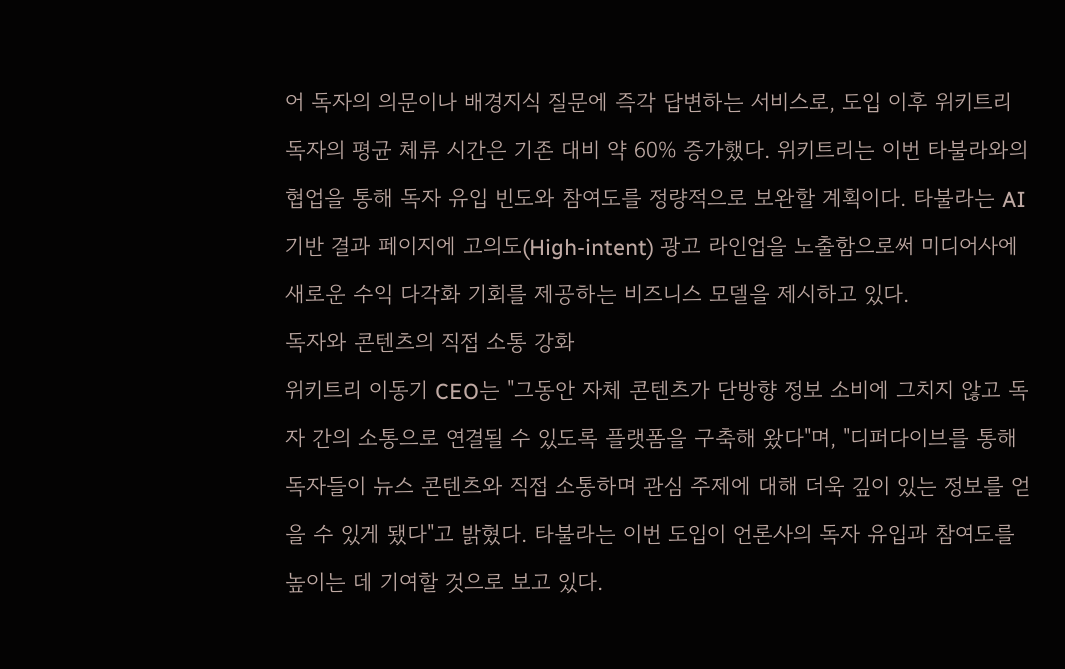어 독자의 의문이나 배경지식 질문에 즉각 답변하는 서비스로, 도입 이후 위키트리 독자의 평균 체류 시간은 기존 대비 약 60% 증가했다. 위키트리는 이번 타불라와의 협업을 통해 독자 유입 빈도와 참여도를 정량적으로 보완할 계획이다. 타불라는 AI 기반 결과 페이지에 고의도(High-intent) 광고 라인업을 노출함으로써 미디어사에 새로운 수익 다각화 기회를 제공하는 비즈니스 모델을 제시하고 있다.
독자와 콘텐츠의 직접 소통 강화
위키트리 이동기 CEO는 "그동안 자체 콘텐츠가 단방향 정보 소비에 그치지 않고 독자 간의 소통으로 연결될 수 있도록 플랫폼을 구축해 왔다"며, "디퍼다이브를 통해 독자들이 뉴스 콘텐츠와 직접 소통하며 관심 주제에 대해 더욱 깊이 있는 정보를 얻을 수 있게 됐다"고 밝혔다. 타불라는 이번 도입이 언론사의 독자 유입과 참여도를 높이는 데 기여할 것으로 보고 있다.